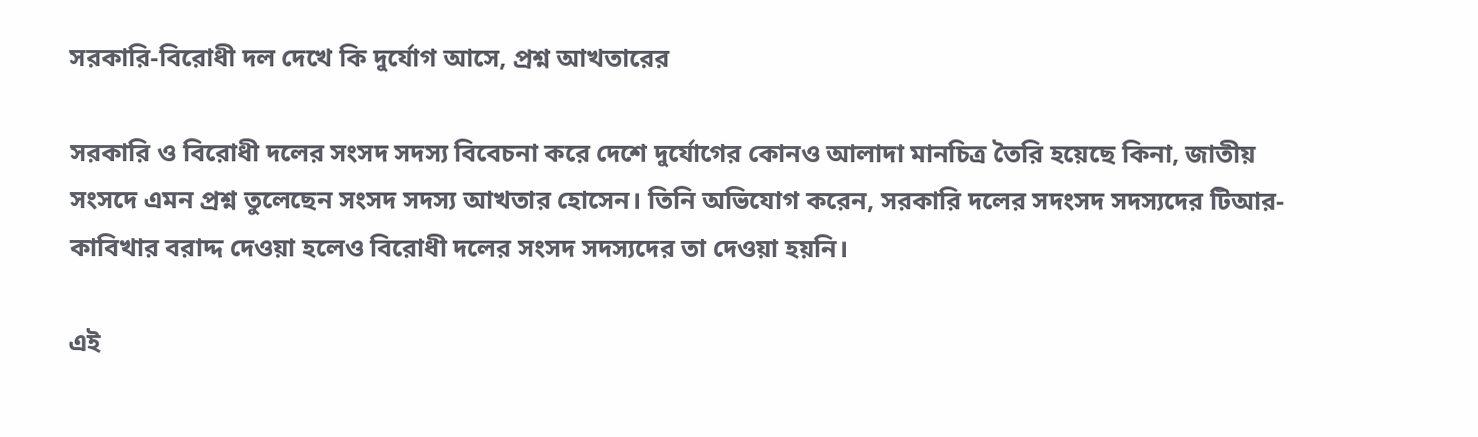সরকারি-বিরোধী দল দেখে কি দুর্যোগ আসে, প্রশ্ন আখতারের

সরকারি ও বিরোধী দলের সংসদ সদস্য বিবেচনা করে দেশে দুর্যোগের কোনও আলাদা মানচিত্র তৈরি হয়েছে কিনা, জাতীয় সংসদে এমন প্রশ্ন তুলেছেন সংসদ সদস্য আখতার হোসেন। তিনি অভিযোগ করেন, সরকারি দলের সদংসদ সদস্যদের টিআর-কাবিখার বরাদ্দ দেওয়া হলেও বিরোধী দলের সংসদ সদস্যদের তা দেওয়া হয়নি।

এই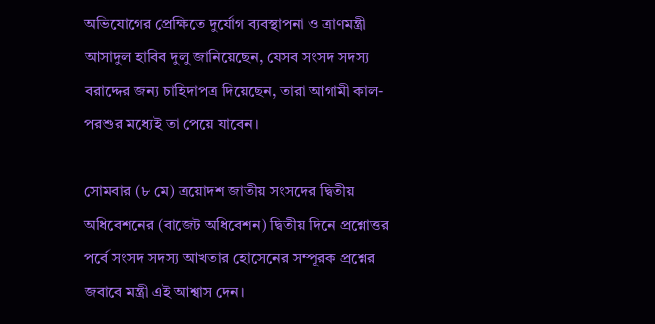অভিযোগের প্রেক্ষিতে দুর্যোগ ব্যবস্থাপনা ও ত্রাণমন্ত্রী আসাদুল হাবিব দুলু জানিয়েছেন, যেসব সংসদ সদস্য বরাদ্দের জন্য চাহিদাপত্র দিয়েছেন, তারা আগামী কাল-পরশুর মধ্যেই তা পেয়ে যাবেন।

সোমবার (৮ মে) ত্রয়োদশ জাতীয় সংসদের দ্বিতীয় অধিবেশনের (বাজেট অধিবেশন) দ্বিতীয় দিনে প্রশ্নোত্তর পর্বে সংসদ সদস্য আখতার হোসেনের সম্পূরক প্রশ্নের জবাবে মন্ত্রী এই আশ্বাস দেন।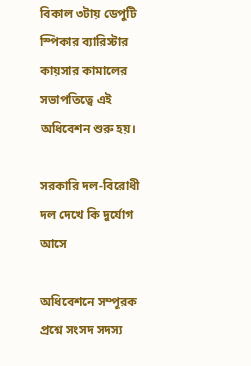বিকাল ৩টায় ডেপুটি স্পিকার ব্যারিস্টার কায়সার কামালের সভাপতিত্বে এই অধিবেশন শুরু হয়।

সরকারি দল-বিরোধী দল দেখে কি দুর্যোগ আসে

অধিবেশনে সম্পূরক প্রশ্নে সংসদ সদস্য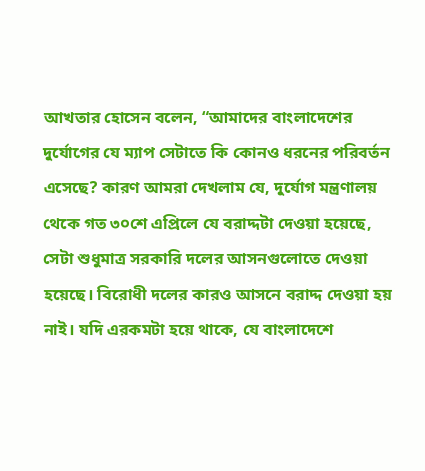আখতার হোসেন বলেন, “আমাদের বাংলাদেশের দুর্যোগের যে ম্যাপ সেটাতে কি কোনও ধরনের পরিবর্তন এসেছে? কারণ আমরা দেখলাম যে, দুর্যোগ মন্ত্রণালয় থেকে গত ৩০শে এপ্রিলে যে বরাদ্দটা দেওয়া হয়েছে, সেটা শুধুমাত্র সরকারি দলের আসনগুলোতে দেওয়া হয়েছে। বিরোধী দলের কারও আসনে বরাদ্দ দেওয়া হয় নাই। যদি এরকমটা হয়ে থাকে, যে বাংলাদেশে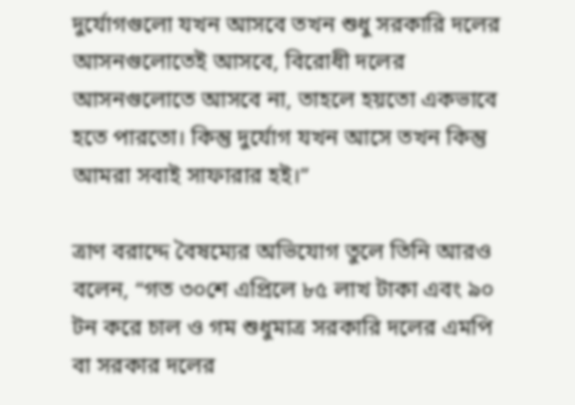দুর্যোগগুলো যখন আসবে তখন শুধু সরকারি দলের আসনগুলোতেই আসবে, বিরোধী দলের আসনগুলোতে আসবে না, তাহলে হয়তো একভাবে হতে পারতো। কিন্তু দুর্যোগ যখন আসে তখন কিন্তু আমরা সবাই সাফারার হই।”

ত্রাণ বরাদ্দে বৈষম্যের অভিযোগ তুলে তিনি আরও বলেন, “গত ৩০শে এপ্রিলে ৮৫ লাখ টাকা এবং ৯০ টন করে চাল ও গম শুধুমাত্র সরকারি দলের এমপি বা সরকার দলের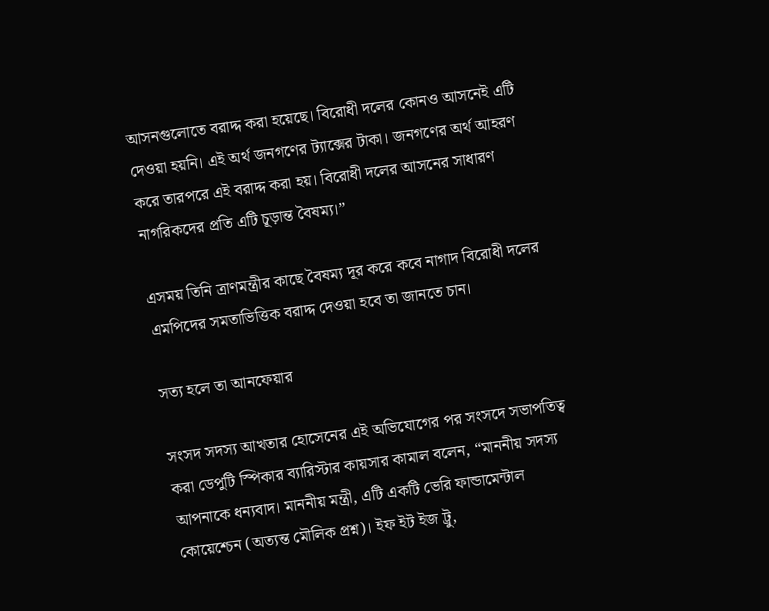আসনগুলোতে বরাদ্দ করা হয়েছে। বিরোধী দলের কোনও আসনেই এটি দেওয়া হয়নি। এই অর্থ জনগণের ট্যাক্সের টাকা। জনগণের অর্থ আহরণ করে তারপরে এই বরাদ্দ করা হয়। বিরোধী দলের আসনের সাধারণ নাগরিকদের প্রতি এটি চূড়ান্ত বৈষম্য।”

এসময় তিনি ত্রাণমন্ত্রীর কাছে বৈষম্য দূর করে কবে নাগাদ বিরোধী দলের এমপিদের সমতাভিত্তিক বরাদ্দ দেওয়া হবে তা জানতে চান।

সত্য হলে তা আনফেয়ার

সংসদ সদস্য আখতার হোসেনের এই অভিযোগের পর সংসদে সভাপতিত্ব করা ডেপুটি স্পিকার ব্যারিস্টার কায়সার কামাল বলেন, “মাননীয় সদস্য আপনাকে ধন্যবাদ। মাননীয় মন্ত্রী, এটি একটি ভেরি ফান্ডামেন্টাল কোয়েশ্চেন (অত্যন্ত মৌলিক প্রশ্ন)। ইফ ইট ইজ ট্রু,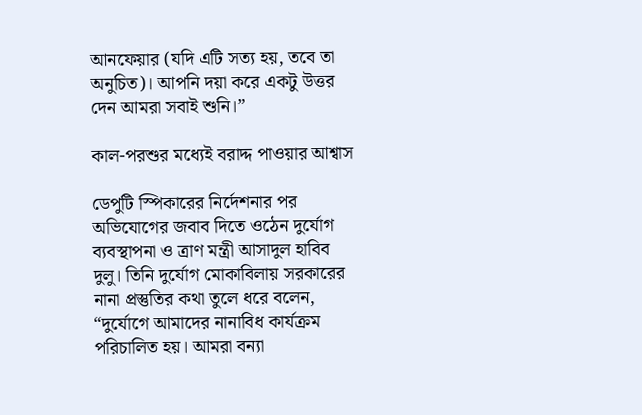আনফেয়ার (যদি এটি সত্য হয়, তবে তা অনুচিত)। আপনি দয়া করে একটু উত্তর দেন আমরা সবাই শুনি।”

কাল-পরশুর মধ্যেই বরাদ্দ পাওয়ার আশ্বাস

ডেপুটি স্পিকারের নির্দেশনার পর অভিযোগের জবাব দিতে ওঠেন দুর্যোগ ব্যবস্থাপনা ও ত্রাণ মন্ত্রী আসাদুল হাবিব দুলু। তিনি দুর্যোগ মোকাবিলায় সরকারের নানা প্রস্তুতির কথা তুলে ধরে বলেন, “দুর্যোগে আমাদের নানাবিধ কার্যক্রম পরিচালিত হয়। আমরা বন্যা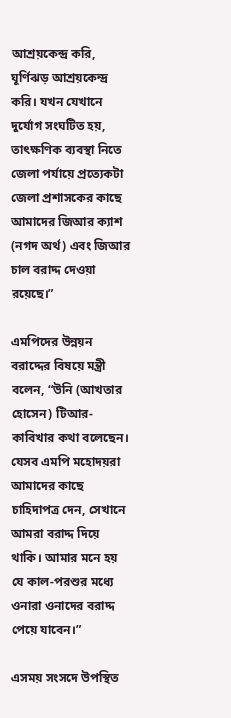আশ্রয়কেন্দ্র করি, ঘূর্ণিঝড় আশ্রয়কেন্দ্র করি। যখন যেখানে দুর্যোগ সংঘটিত হয়, তাৎক্ষণিক ব্যবস্থা নিতে জেলা পর্যায়ে প্রত্যেকটা জেলা প্রশাসকের কাছে আমাদের জিআর ক্যাশ (নগদ অর্থ) এবং জিআর চাল বরাদ্দ দেওয়া রয়েছে।”

এমপিদের উন্নয়ন বরাদ্দের বিষয়ে মন্ত্রী বলেন, “উনি (আখতার হোসেন) টিআর-কাবিখার কথা বলেছেন। যেসব এমপি মহোদয়রা আমাদের কাছে চাহিদাপত্র দেন, সেখানে আমরা বরাদ্দ দিয়ে থাকি। আমার মনে হয় যে কাল-পরশুর মধ্যে ওনারা ওনাদের বরাদ্দ পেয়ে যাবেন।”

এসময় সংসদে উপস্থিত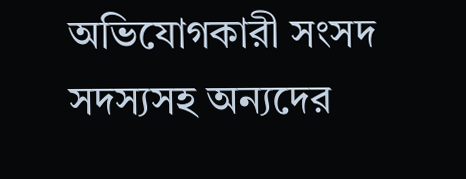অভিযোগকারী সংসদ সদস্যসহ অন্যদের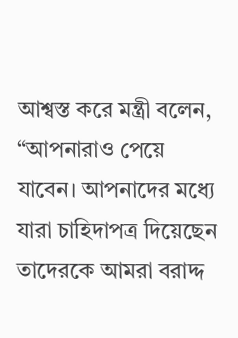আশ্বস্ত করে মন্ত্রী বলেন, “আপনারাও পেয়ে যাবেন। আপনাদের মধ্যে যারা চাহিদাপত্র দিয়েছেন তাদেরকে আমরা বরাদ্দ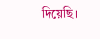দিয়েছি।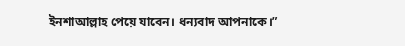ইনশাআল্লাহ পেয়ে যাবেন। ধন্যবাদ আপনাকে।”